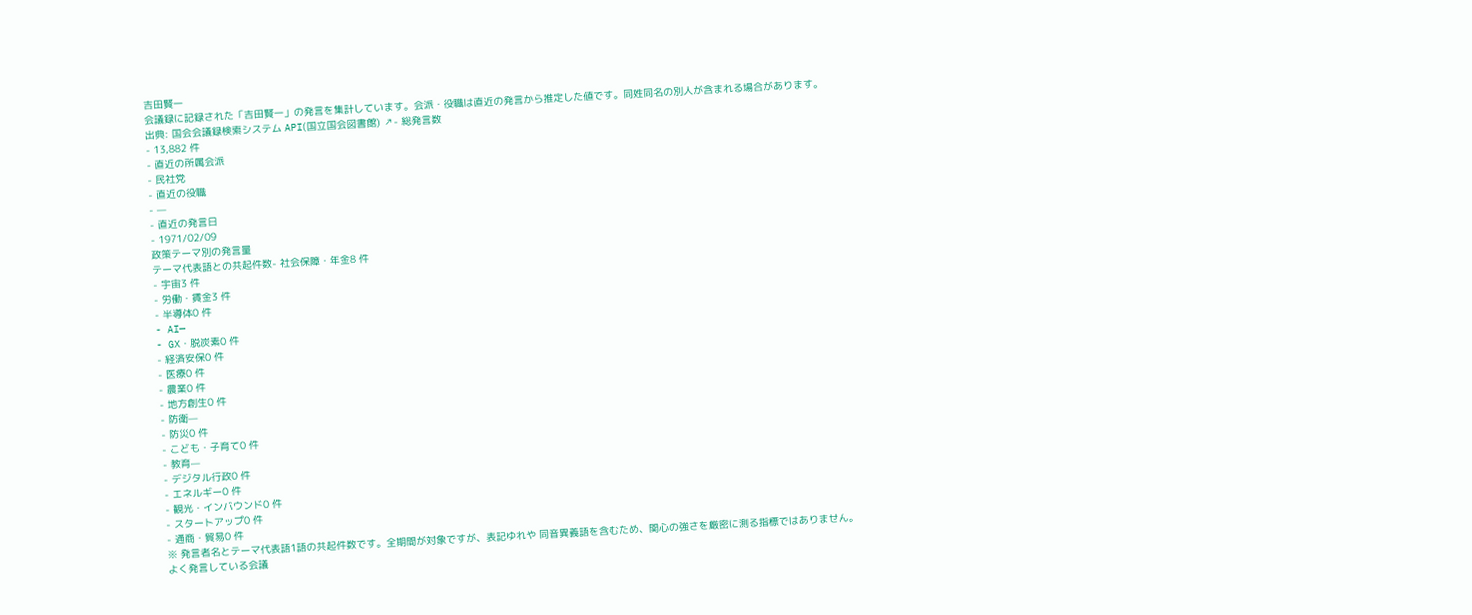吉田賢一
会議録に記録された「吉田賢一」の発言を集計しています。会派・役職は直近の発言から推定した値です。同姓同名の別人が含まれる場合があります。
出典: 国会会議録検索システム API(国立国会図書館) ↗- 総発言数
- 13,882 件
- 直近の所属会派
- 民社党
- 直近の役職
- —
- 直近の発言日
- 1971/02/09
政策テーマ別の発言量
テーマ代表語との共起件数- 社会保障・年金8 件
- 宇宙3 件
- 労働・賃金3 件
- 半導体0 件
- AI—
- GX・脱炭素0 件
- 経済安保0 件
- 医療0 件
- 農業0 件
- 地方創生0 件
- 防衛—
- 防災0 件
- こども・子育て0 件
- 教育—
- デジタル行政0 件
- エネルギー0 件
- 観光・インバウンド0 件
- スタートアップ0 件
- 通商・貿易0 件
※ 発言者名とテーマ代表語1語の共起件数です。全期間が対象ですが、表記ゆれや 同音異義語を含むため、関心の強さを厳密に測る指標ではありません。
よく発言している会議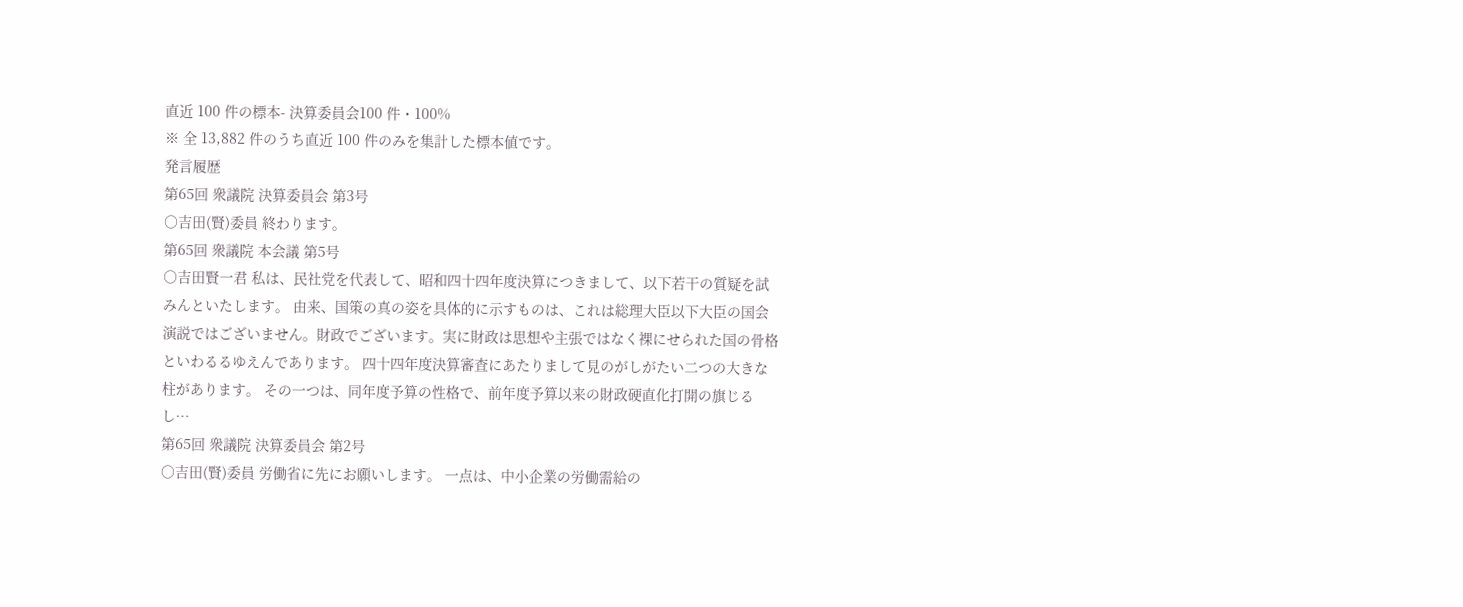直近 100 件の標本- 決算委員会100 件・100%
※ 全 13,882 件のうち直近 100 件のみを集計した標本値です。
発言履歴
第65回 衆議院 決算委員会 第3号
○吉田(賢)委員 終わります。
第65回 衆議院 本会議 第5号
○吉田賢一君 私は、民社党を代表して、昭和四十四年度決算につきまして、以下若干の質疑を試みんといたします。 由来、国策の真の姿を具体的に示すものは、これは総理大臣以下大臣の国会演説ではございません。財政でございます。実に財政は思想や主張ではなく裸にせられた国の骨格といわるるゆえんであります。 四十四年度決算審査にあたりまして見のがしがたい二つの大きな柱があります。 その一つは、同年度予算の性格で、前年度予算以来の財政硬直化打開の旗じるし…
第65回 衆議院 決算委員会 第2号
○吉田(賢)委員 労働省に先にお願いします。 一点は、中小企業の労働需給の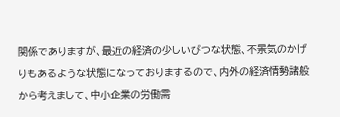関係でありますが、最近の経済の少しいびつな状態、不景気のかげりもあるような状態になっておりまするので、内外の経済情勢諸般から考えまして、中小企業の労働需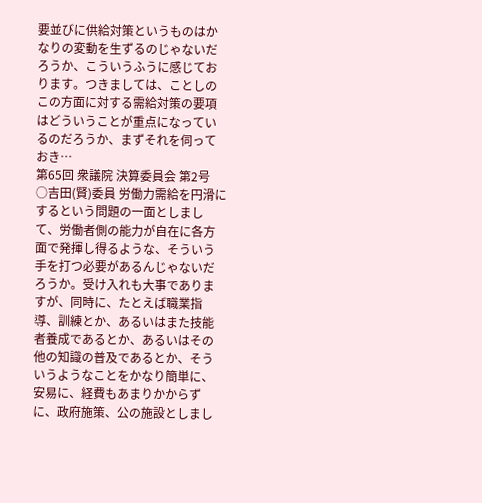要並びに供給対策というものはかなりの変動を生ずるのじゃないだろうか、こういうふうに感じております。つきましては、ことしのこの方面に対する需給対策の要項はどういうことが重点になっているのだろうか、まずそれを伺っておき…
第65回 衆議院 決算委員会 第2号
○吉田(賢)委員 労働力需給を円滑にするという問題の一面としまして、労働者側の能力が自在に各方面で発揮し得るような、そういう手を打つ必要があるんじゃないだろうか。受け入れも大事でありますが、同時に、たとえば職業指導、訓練とか、あるいはまた技能者養成であるとか、あるいはその他の知識の普及であるとか、そういうようなことをかなり簡単に、安易に、経費もあまりかからずに、政府施策、公の施設としまし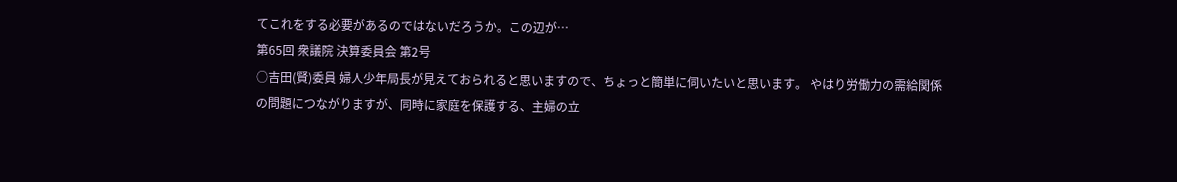てこれをする必要があるのではないだろうか。この辺が…
第65回 衆議院 決算委員会 第2号
○吉田(賢)委員 婦人少年局長が見えておられると思いますので、ちょっと簡単に伺いたいと思います。 やはり労働力の需給関係の問題につながりますが、同時に家庭を保護する、主婦の立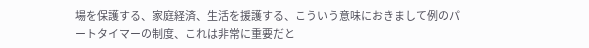場を保護する、家庭経済、生活を援護する、こういう意味におきまして例のパートタイマーの制度、これは非常に重要だと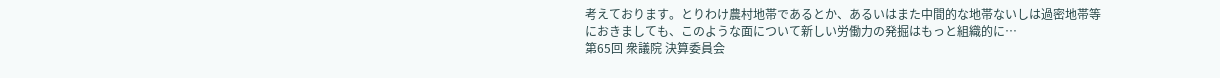考えております。とりわけ農村地帯であるとか、あるいはまた中間的な地帯ないしは過密地帯等におきましても、このような面について新しい労働力の発掘はもっと組織的に…
第65回 衆議院 決算委員会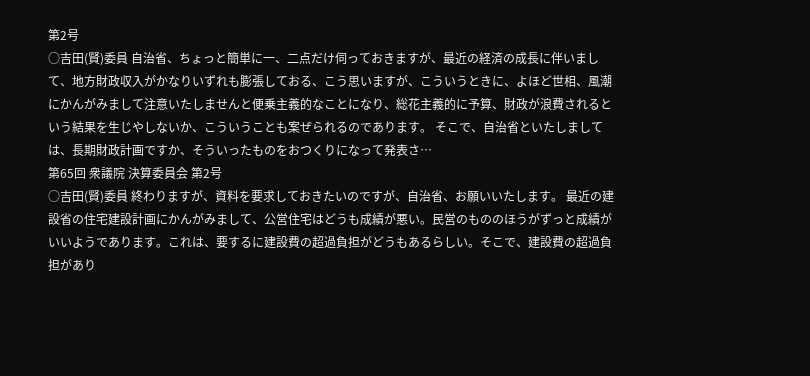第2号
○吉田(賢)委員 自治省、ちょっと簡単に一、二点だけ伺っておきますが、最近の経済の成長に伴いまして、地方財政収入がかなりいずれも膨張しておる、こう思いますが、こういうときに、よほど世相、風潮にかんがみまして注意いたしませんと便乗主義的なことになり、総花主義的に予算、財政が浪費されるという結果を生じやしないか、こういうことも案ぜられるのであります。 そこで、自治省といたしましては、長期財政計画ですか、そういったものをおつくりになって発表さ…
第65回 衆議院 決算委員会 第2号
○吉田(賢)委員 終わりますが、資料を要求しておきたいのですが、自治省、お願いいたします。 最近の建設省の住宅建設計画にかんがみまして、公営住宅はどうも成績が悪い。民営のもののほうがずっと成績がいいようであります。これは、要するに建設費の超過負担がどうもあるらしい。そこで、建設費の超過負担があり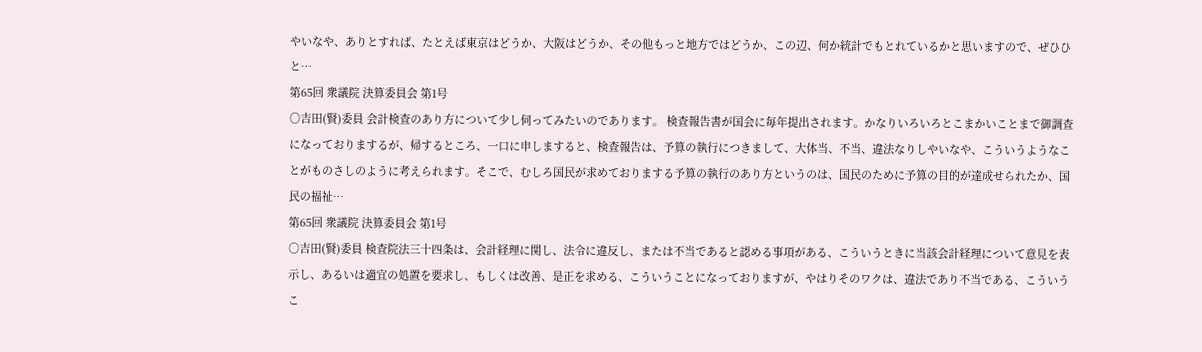やいなや、ありとすれば、たとえば東京はどうか、大阪はどうか、その他もっと地方ではどうか、この辺、何か統計でもとれているかと思いますので、ぜひひと…
第65回 衆議院 決算委員会 第1号
○吉田(賢)委員 会計検査のあり方について少し伺ってみたいのであります。 検査報告書が国会に毎年提出されます。かなりいろいろとこまかいことまで御調査になっておりまするが、帰するところ、一口に申しますると、検査報告は、予算の執行につきまして、大体当、不当、違法なりしやいなや、こういうようなことがものさしのように考えられます。そこで、むしろ国民が求めておりまする予算の執行のあり方というのは、国民のために予算の目的が達成せられたか、国民の福祉…
第65回 衆議院 決算委員会 第1号
○吉田(賢)委員 検査院法三十四条は、会計経理に関し、法令に違反し、または不当であると認める事項がある、こういうときに当該会計経理について意見を表示し、あるいは適宜の処置を要求し、もしくは改善、是正を求める、こういうことになっておりますが、やはりそのワクは、違法であり不当である、こういうこ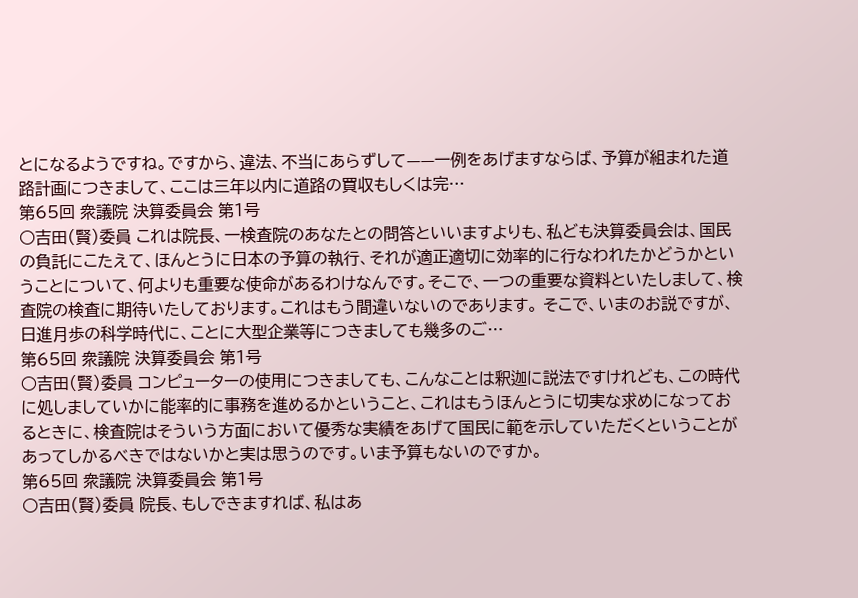とになるようですね。ですから、違法、不当にあらずして——一例をあげますならば、予算が組まれた道路計画につきまして、ここは三年以内に道路の買収もしくは完…
第65回 衆議院 決算委員会 第1号
○吉田(賢)委員 これは院長、一検査院のあなたとの問答といいますよりも、私ども決算委員会は、国民の負託にこたえて、ほんとうに日本の予算の執行、それが適正適切に効率的に行なわれたかどうかということについて、何よりも重要な使命があるわけなんです。そこで、一つの重要な資料といたしまして、検査院の検査に期待いたしております。これはもう間違いないのであります。 そこで、いまのお説ですが、日進月歩の科学時代に、ことに大型企業等につきましても幾多のご…
第65回 衆議院 決算委員会 第1号
○吉田(賢)委員 コンピューターの使用につきましても、こんなことは釈迦に説法ですけれども、この時代に処しましていかに能率的に事務を進めるかということ、これはもうほんとうに切実な求めになっておるときに、検査院はそういう方面において優秀な実績をあげて国民に範を示していただくということがあってしかるべきではないかと実は思うのです。いま予算もないのですか。
第65回 衆議院 決算委員会 第1号
○吉田(賢)委員 院長、もしできますれば、私はあ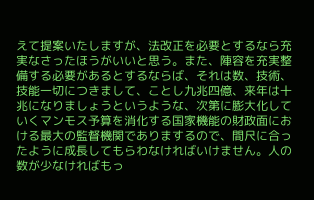えて提案いたしますが、法改正を必要とするなら充実なさったほうがいいと思う。また、陣容を充実整備する必要があるとするならば、それは数、技術、技能一切につきまして、ことし九兆四億、来年は十兆になりましょうというような、次第に膨大化していくマンモス予算を消化する国家機能の財政面における最大の監督機関でありまするので、間尺に合ったように成長してもらわなければいけません。人の数が少なければもっ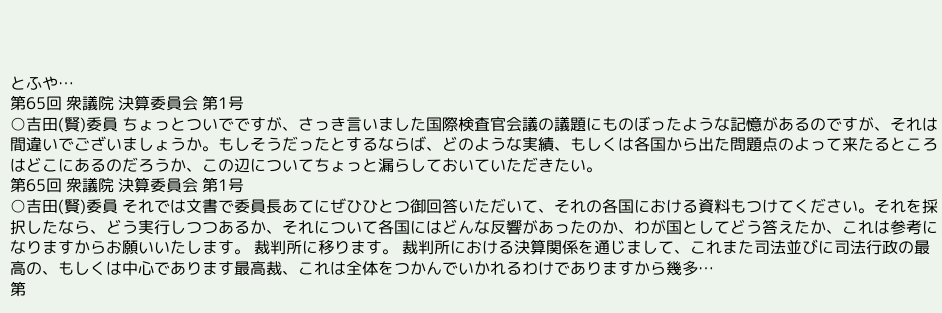とふや…
第65回 衆議院 決算委員会 第1号
○吉田(賢)委員 ちょっとついでですが、さっき言いました国際検査官会議の議題にものぼったような記憶があるのですが、それは間違いでございましょうか。もしそうだったとするならば、どのような実績、もしくは各国から出た問題点のよって来たるところはどこにあるのだろうか、この辺についてちょっと漏らしておいていただきたい。
第65回 衆議院 決算委員会 第1号
○吉田(賢)委員 それでは文書で委員長あてにぜひひとつ御回答いただいて、それの各国における資料もつけてください。それを採択したなら、どう実行しつつあるか、それについて各国にはどんな反響があったのか、わが国としてどう答えたか、これは参考になりますからお願いいたします。 裁判所に移ります。 裁判所における決算関係を通じまして、これまた司法並びに司法行政の最高の、もしくは中心であります最高裁、これは全体をつかんでいかれるわけでありますから幾多…
第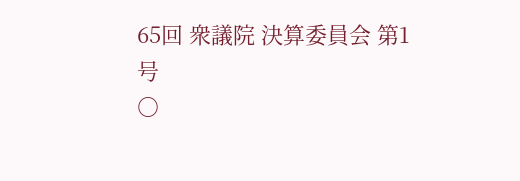65回 衆議院 決算委員会 第1号
○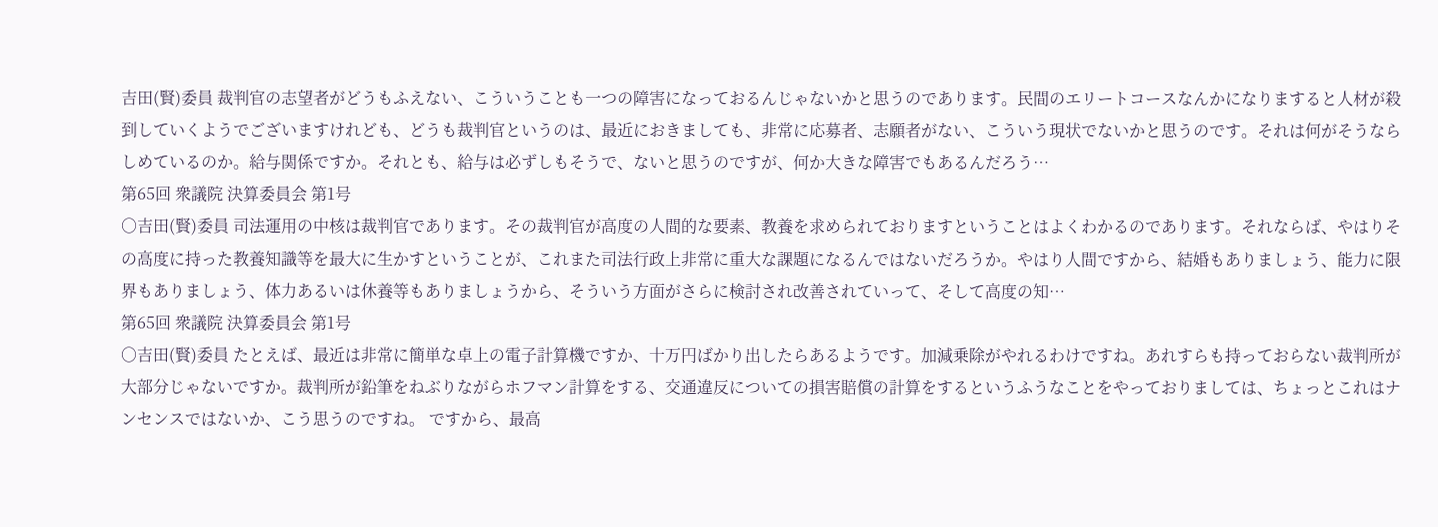吉田(賢)委員 裁判官の志望者がどうもふえない、こういうことも一つの障害になっておるんじゃないかと思うのであります。民間のエリートコースなんかになりますると人材が殺到していくようでございますけれども、どうも裁判官というのは、最近におきましても、非常に応募者、志願者がない、こういう現状でないかと思うのです。それは何がそうならしめているのか。給与関係ですか。それとも、給与は必ずしもそうで、ないと思うのですが、何か大きな障害でもあるんだろう…
第65回 衆議院 決算委員会 第1号
○吉田(賢)委員 司法運用の中核は裁判官であります。その裁判官が高度の人間的な要素、教養を求められておりますということはよくわかるのであります。それならば、やはりその高度に持った教養知識等を最大に生かすということが、これまた司法行政上非常に重大な課題になるんではないだろうか。やはり人間ですから、結婚もありましょう、能力に限界もありましょう、体力あるいは休養等もありましょうから、そういう方面がさらに検討され改善されていって、そして高度の知…
第65回 衆議院 決算委員会 第1号
○吉田(賢)委員 たとえば、最近は非常に簡単な卓上の電子計算機ですか、十万円ばかり出したらあるようです。加減乗除がやれるわけですね。あれすらも持っておらない裁判所が大部分じゃないですか。裁判所が鉛筆をねぶりながらホフマン計算をする、交通違反についての損害賠償の計算をするというふうなことをやっておりましては、ちょっとこれはナンセンスではないか、こう思うのですね。 ですから、最高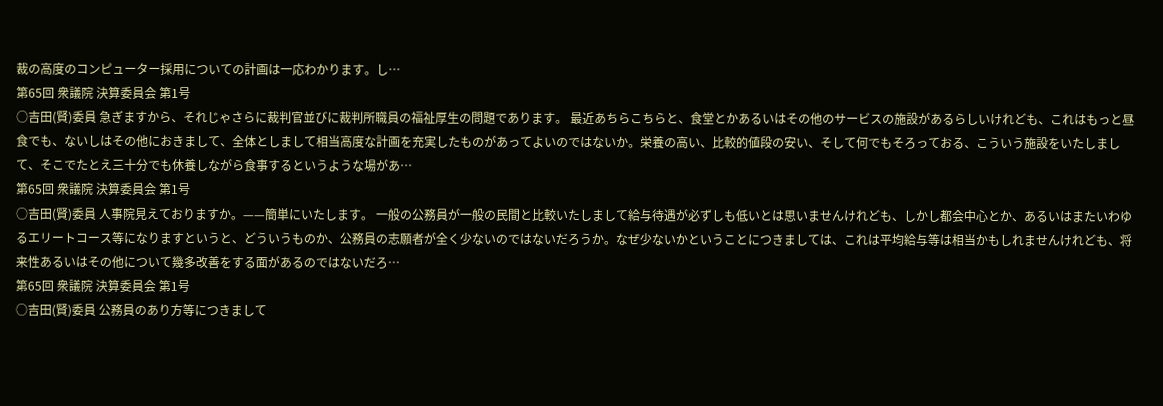裁の高度のコンピューター採用についての計画は一応わかります。し…
第65回 衆議院 決算委員会 第1号
○吉田(賢)委員 急ぎますから、それじゃさらに裁判官並びに裁判所職員の福祉厚生の問題であります。 最近あちらこちらと、食堂とかあるいはその他のサービスの施設があるらしいけれども、これはもっと昼食でも、ないしはその他におきまして、全体としまして相当高度な計画を充実したものがあってよいのではないか。栄養の高い、比較的値段の安い、そして何でもそろっておる、こういう施設をいたしまして、そこでたとえ三十分でも休養しながら食事するというような場があ…
第65回 衆議院 決算委員会 第1号
○吉田(賢)委員 人事院見えておりますか。——簡単にいたします。 一般の公務員が一般の民間と比較いたしまして給与待遇が必ずしも低いとは思いませんけれども、しかし都会中心とか、あるいはまたいわゆるエリートコース等になりますというと、どういうものか、公務員の志願者が全く少ないのではないだろうか。なぜ少ないかということにつきましては、これは平均給与等は相当かもしれませんけれども、将来性あるいはその他について幾多改善をする面があるのではないだろ…
第65回 衆議院 決算委員会 第1号
○吉田(賢)委員 公務員のあり方等につきまして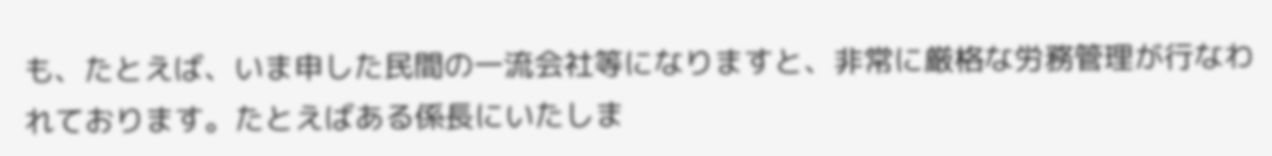も、たとえば、いま申した民間の一流会社等になりますと、非常に厳格な労務管理が行なわれております。たとえばある係長にいたしま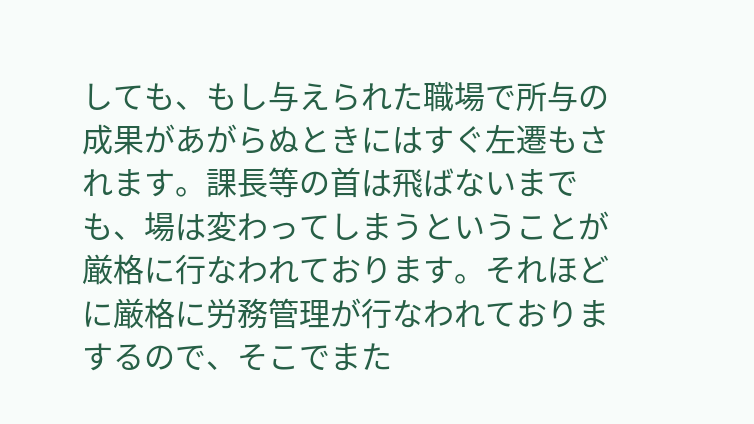しても、もし与えられた職場で所与の成果があがらぬときにはすぐ左遷もされます。課長等の首は飛ばないまでも、場は変わってしまうということが厳格に行なわれております。それほどに厳格に労務管理が行なわれておりまするので、そこでまた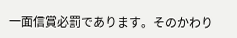一面信賞必罰であります。そのかわり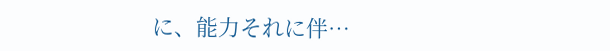に、能力それに伴…